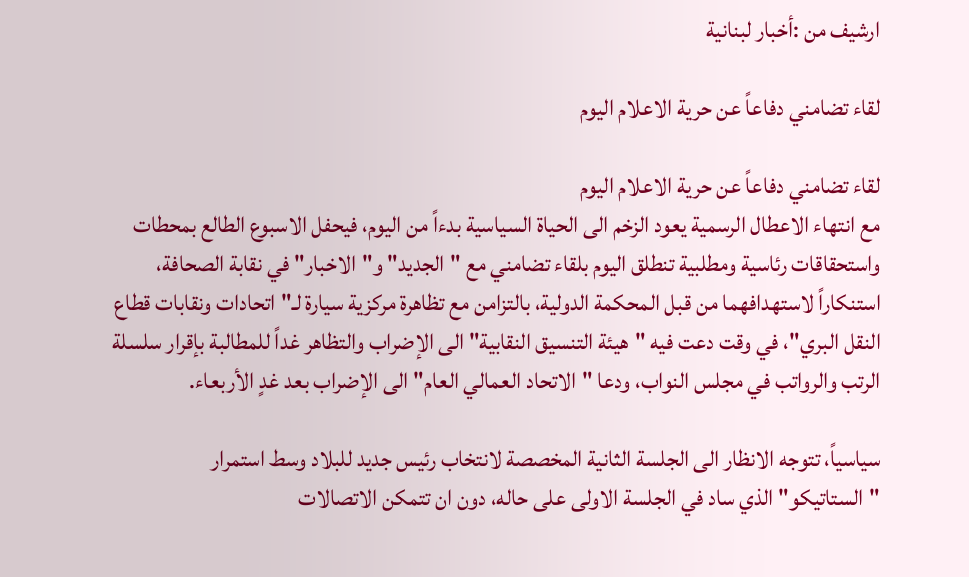ارشيف من :أخبار لبنانية

لقاء تضامني دفاعاً عن حرية الاعلام اليوم

لقاء تضامني دفاعاً عن حرية الاعلام اليوم
مع انتهاء الاعطال الرسمية يعود الزخم الى الحياة السياسية بدءاً من اليوم، فيحفل الاسبوع الطالع بمحطات واستحقاقات رئاسية ومطلبية تنطلق اليوم بلقاء تضامني مع "الجديد" و"الاخبار" في نقابة الصحافة، استنكاراً لاستهدافهما من قبل المحكمة الدولية، بالتزامن مع تظاهرة مركزية سيارة لـ"اتحادات ونقابات قطاع النقل البري"، في وقت دعت فيه "هيئة التنسيق النقابية" الى الإضراب والتظاهر غداً للمطالبة بإقرار سلسلة الرتب والرواتب في مجلس النواب، ودعا "الاتحاد العمالي العام" الى الإضراب بعد غدٍ الأربعاء.

سياسياً، تتوجه الانظار الى الجلسة الثانية المخصصة لانتخاب رئيس جديد للبلاد وسط استمرار "الستاتيكو" الذي ساد في الجلسة الاولى على حاله، دون ان تتمكن الاتصالات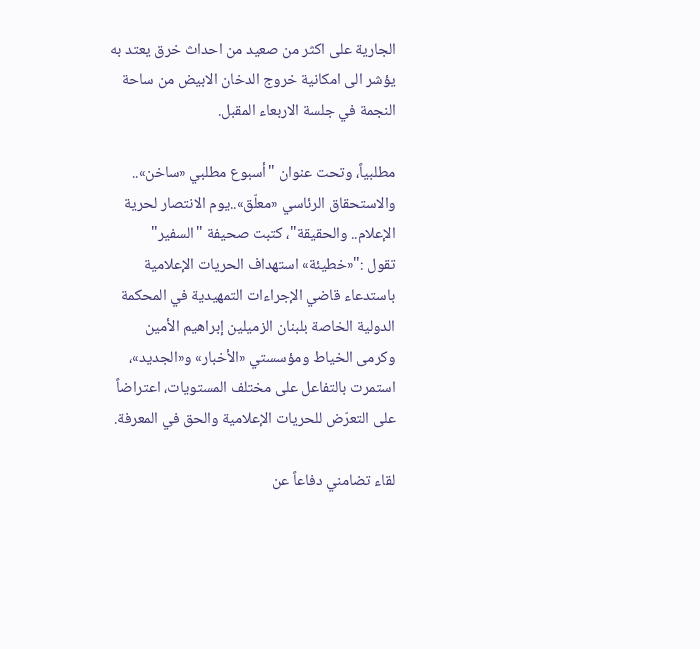الجارية على اكثر من صعيد من احداث خرق يعتد به يؤشر الى امكانية خروج الدخان الابيض من ساحة النجمة في جلسة الاربعاء المقبل.

مطلبياً، وتحت عنوان "أسبوع مطلبي «ساخن».. والاستحقاق الرئاسي «معلّق»..يوم الانتصار لحرية الإعلام.. والحقيقة"، كتبت صحيفة "السفير"
تقول :"«خطيئة» استهداف الحريات الإعلامية باستدعاء قاضي الإجراءات التمهيدية في المحكمة الدولية الخاصة بلبنان الزميلين إبراهيم الأمين وكرمى الخياط ومؤسستي «الأخبار» و«الجديد»، استمرت بالتفاعل على مختلف المستويات، اعتراضاً على التعرّض للحريات الإعلامية والحق في المعرفة.

لقاء تضامني دفاعاً عن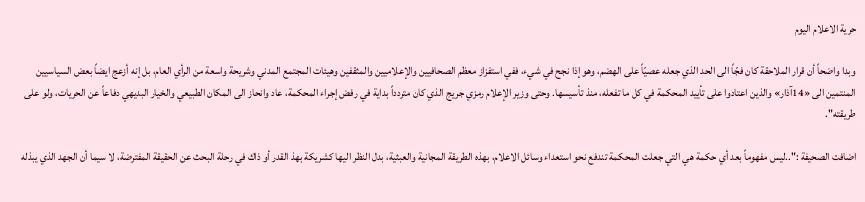حرية الاعلام اليوم

وبدا واضحاً أن قرار الملاحقة كان فجّاً الى الحد الذي جعله عصيّاً على الهضم، وهو إذا نجح في شيء، ففي استفزاز معظم الصحافيين والإعلاميين والمثقفين وهيئات المجتمع المدني وشريحة واسعة من الرأي العام، بل إنه أزعج ايضاً بعض السياسيين المنتمين الى «14آذار» والذين اعتادوا على تأييد المحكمة في كل ما تفعله، منذ تأسيسها. وحتى وزير الإعلام رمزي جريج الذي كان متردداً بداية في رفض إجراء المحكمة، عاد وانحاز الى المكان الطبيعي والخيار البديهي دفاعاً عن الحريات، ولو على طريقته".

اضافت الصحيفة :"..ليس مفهوماً بعد أي حكمة هي التي جعلت المحكمة تندفع نحو استعداء وسائل الاعلام، بهذه الطريقة المجانية والعبثية، بدل النظر اليها كشريكة بهذ القدر أو ذاك في رحلة البحث عن الحقيقة المفترضة، لا سيما أن الجهد الذي يبذله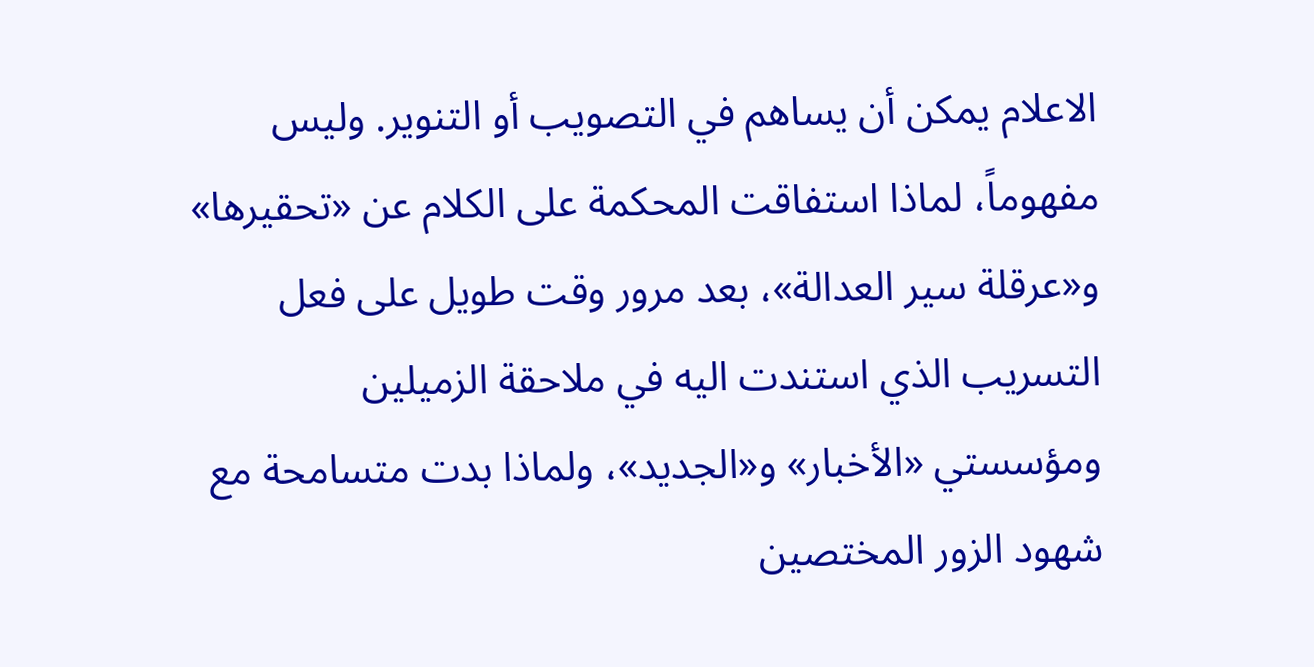الاعلام يمكن أن يساهم في التصويب أو التنوير. وليس مفهوماً، لماذا استفاقت المحكمة على الكلام عن «تحقيرها» و«عرقلة سير العدالة»، بعد مرور وقت طويل على فعل التسريب الذي استندت اليه في ملاحقة الزميلين ومؤسستي «الأخبار» و«الجديد»، ولماذا بدت متسامحة مع شهود الزور المختصين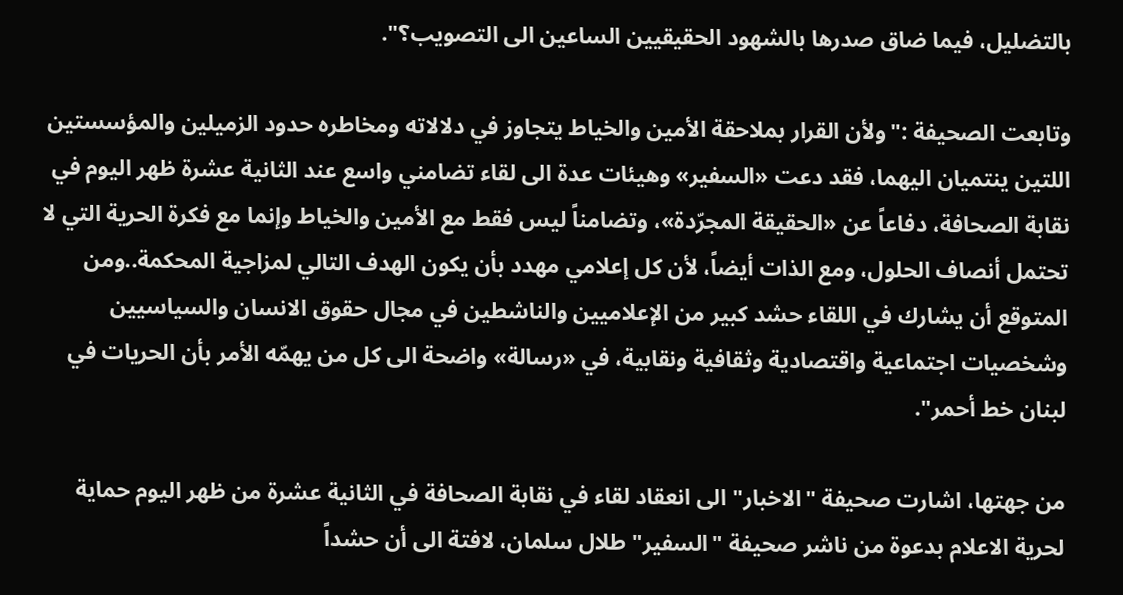بالتضليل، فيما ضاق صدرها بالشهود الحقيقيين الساعين الى التصويب؟".

وتابعت الصحيفة :"ولأن القرار بملاحقة الأمين والخياط يتجاوز في دلالاته ومخاطره حدود الزميلين والمؤسستين اللتين ينتميان اليهما، فقد دعت «السفير» وهيئات عدة الى لقاء تضامني واسع عند الثانية عشرة ظهر اليوم في نقابة الصحافة، دفاعاً عن «الحقيقة المجرّدة»، وتضامناً ليس فقط مع الأمين والخياط وإنما مع فكرة الحرية التي لا تحتمل أنصاف الحلول، ومع الذات أيضاً، لأن كل إعلامي مهدد بأن يكون الهدف التالي لمزاجية المحكمة..ومن المتوقع أن يشارك في اللقاء حشد كبير من الإعلاميين والناشطين في مجال حقوق الانسان والسياسيين وشخصيات اجتماعية واقتصادية وثقافية ونقابية، في «رسالة» واضحة الى كل من يهمّه الأمر بأن الحريات في لبنان خط أحمر".

من جهتها، اشارت صحيفة "الاخبار" الى انعقاد لقاء في نقابة الصحافة في الثانية عشرة من ظهر اليوم حماية لحرية الاعلام بدعوة من ناشر صحيفة "السفير" طلال سلمان، لافتة الى أن حشداً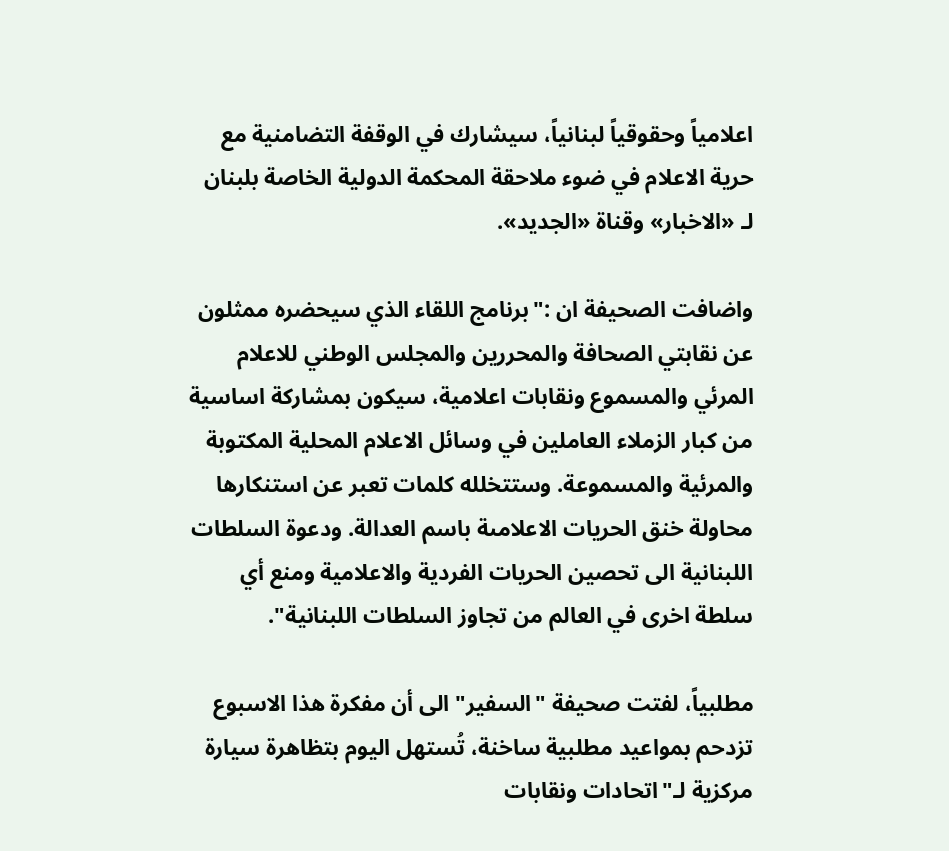اعلامياً وحقوقياً لبنانياً، سيشارك في الوقفة التضامنية مع حرية الاعلام في ضوء ملاحقة المحكمة الدولية الخاصة بلبنان لـ «الاخبار» وقناة «الجديد».

واضافت الصحيفة ان :"برنامج اللقاء الذي سيحضره ممثلون عن نقابتي الصحافة والمحررين والمجلس الوطني للاعلام المرئي والمسموع ونقابات اعلامية، سيكون بمشاركة اساسية من كبار الزملاء العاملين في وسائل الاعلام المحلية المكتوبة والمرئية والمسموعة. وستتخلله كلمات تعبر عن استنكارها محاولة خنق الحريات الاعلامىة باسم العدالة. ودعوة السلطات اللبنانية الى تحصين الحريات الفردية والاعلامية ومنع أي سلطة اخرى في العالم من تجاوز السلطات اللبنانية".

مطلبياً، لفتت صحيفة "السفير" الى أن مفكرة هذا الاسبوع تزدحم بمواعيد مطلبية ساخنة، تُستهل اليوم بتظاهرة سيارة مركزية لـ"اتحادات ونقابات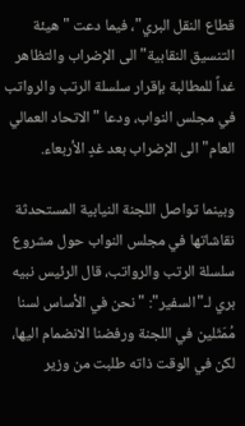قطاع النقل البري"، فيما دعت "هيئة التنسيق النقابية" الى الإضراب والتظاهر غداً للمطالبة بإقرار سلسلة الرتب والرواتب في مجلس النواب، ودعا "الاتحاد العمالي العام" الى الإضراب بعد غدٍ الأربعاء.

وبينما تواصل اللجنة النيابية المستحدثة نقاشاتها في مجلس النواب حول مشروع سلسلة الرتب والرواتب، قال الرئيس نبيه بري لـ"السفير": "نحن في الأساس لسنا مُمَثَلين في اللجنة ورفضنا الانضمام اليها، لكن في الوقت ذاته طلبت من وزير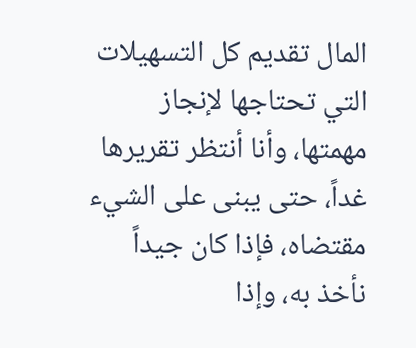المال تقديم كل التسهيلات التي تحتاجها لإنجاز مهمتها، وأنا أنتظر تقريرها غداً، حتى يبنى على الشيء مقتضاه، فإذا كان جيداً نأخذ به، وإذا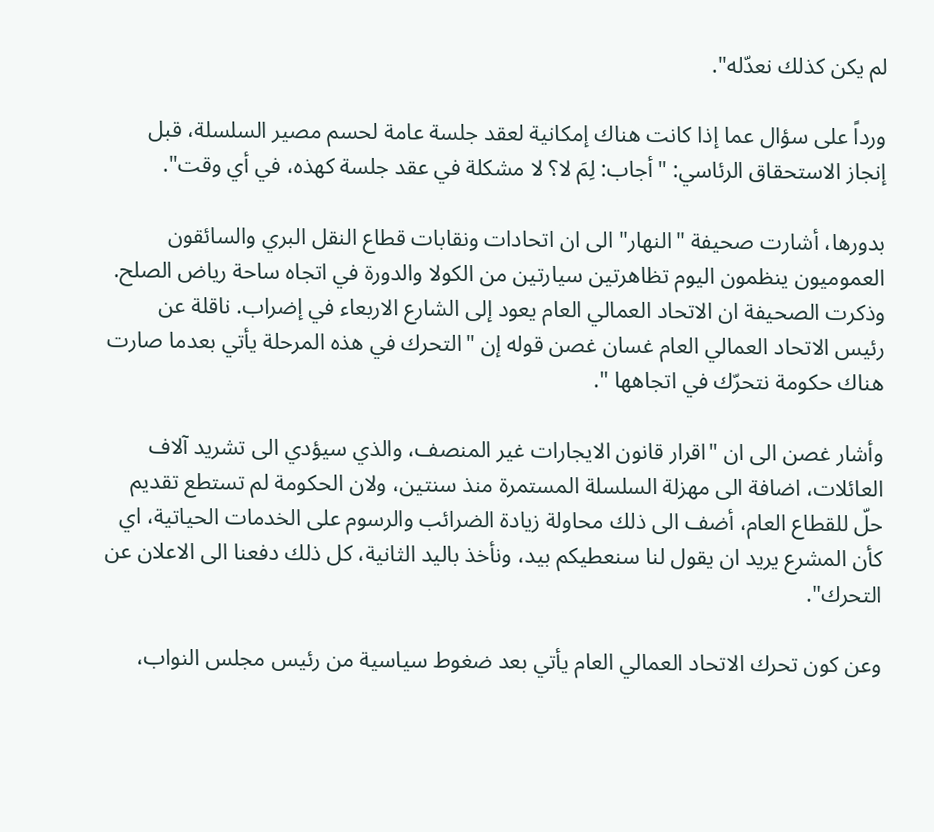لم يكن كذلك نعدّله".

ورداً على سؤال عما إذا كانت هناك إمكانية لعقد جلسة عامة لحسم مصير السلسلة، قبل إنجاز الاستحقاق الرئاسي: "أجاب: لِمَ لا؟ لا مشكلة في عقد جلسة كهذه، في أي وقت".

بدورها، أشارت صحيفة "النهار" الى ان اتحادات ونقابات قطاع النقل البري والسائقون العموميون ينظمون اليوم تظاهرتين سيارتين من الكولا والدورة في اتجاه ساحة رياض الصلح.
وذكرت الصحيفة ان الاتحاد العمالي العام يعود إلى الشارع الاربعاء في إضراب. ناقلة عن رئيس الاتحاد العمالي العام غسان غصن قوله إن "التحرك في هذه المرحلة يأتي بعدما صارت هناك حكومة نتحرّك في اتجاهها ".

وأشار غصن الى ان "اقرار قانون الايجارات غير المنصف، والذي سيؤدي الى تشريد آلاف العائلات، اضافة الى مهزلة السلسلة المستمرة منذ سنتين، ولان الحكومة لم تستطع تقديم حلّ للقطاع العام، أضف الى ذلك محاولة زيادة الضرائب والرسوم على الخدمات الحياتية، اي كأن المشرع يريد ان يقول لنا سنعطيكم بيد، ونأخذ باليد الثانية، كل ذلك دفعنا الى الاعلان عن التحرك".

وعن كون تحرك الاتحاد العمالي العام يأتي بعد ضغوط سياسية من رئيس مجلس النواب،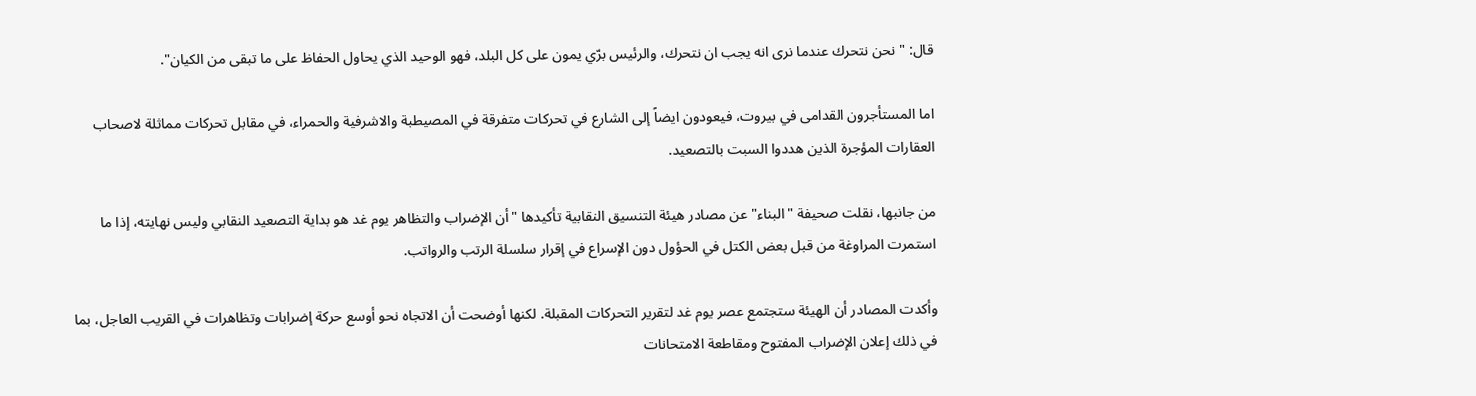قال: "نحن نتحرك عندما نرى انه يجب ان نتحرك، والرئيس برّي يمون على كل البلد، فهو الوحيد الذي يحاول الحفاظ على ما تبقى من الكيان".

اما المستأجرون القدامى في بيروت، فيعودون ايضاً إلى الشارع في تحركات متفرقة في المصيطبة والاشرفية والحمراء، في مقابل تحركات مماثلة لاصحاب العقارات المؤجرة الذين هددوا السبت بالتصعيد.

من جانبها، نقلت صحيفة "البناء" عن مصادر هيئة التنسيق النقابية تأكيدها "أن الإضراب والتظاهر يوم غد هو بداية التصعيد النقابي وليس نهايته، إذا ما استمرت المراوغة من قبل بعض الكتل في الحؤول دون الإسراع في إقرار سلسلة الرتب والرواتب.

وأكدت المصادر أن الهيئة ستجتمع عصر يوم غد لتقرير التحركات المقبلة. لكنها أوضحت أن الاتجاه نحو أوسع حركة إضرابات وتظاهرات في القريب العاجل، بما في ذلك إعلان الإضراب المفتوح ومقاطعة الامتحانات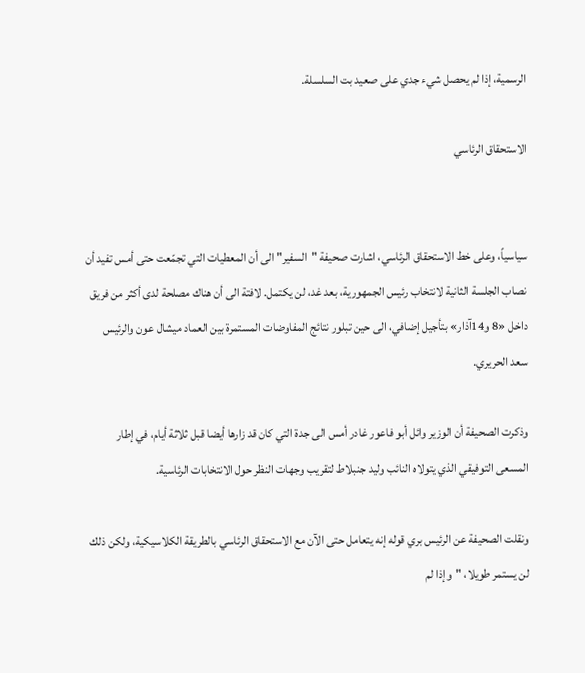الرسمية، إذا لم يحصل شيء جدي على صعيد بت السلسلة.

الاستحقاق الرئاسي


سياسياً، وعلى خط الاستحقاق الرئاسي، اشارت صحيفة "السفير" الى أن المعطيات التي تجمّعت حتى أمس تفيد أن نصاب الجلسة الثانية لانتخاب رئيس الجمهورية، بعد غد، لن يكتمل. لافتة الى أن هناك مصلحة لدى أكثر من فريق داخل «8 و14آذار» بتأجيل إضافي، الى حين تبلور نتائج المفاوضات المستمرة بين العماد ميشال عون والرئيس سعد الحريري.

وذكرت الصحيفة أن الوزير وائل أبو فاعور غادر أمس الى جدة التي كان قد زارها أيضا قبل ثلاثة أيام، في إطار المسعى التوفيقي الذي يتولاه النائب وليد جنبلاط لتقريب وجهات النظر حول الانتخابات الرئاسية.

ونقلت الصحيفة عن الرئيس بري قوله إنه يتعامل حتى الآن مع الاستحقاق الرئاسي بالطريقة الكلاسيكية، ولكن ذلك لن يستمر طويلا، "وإذا لم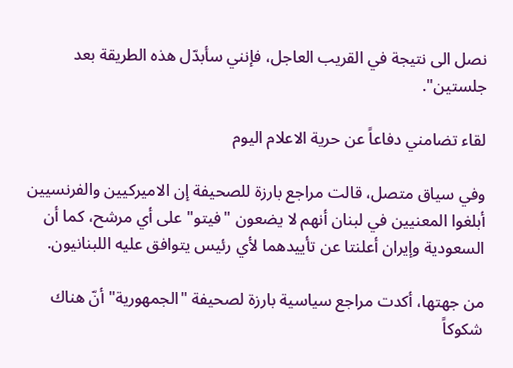نصل الى نتيجة في القريب العاجل، فإنني سأبدّل هذه الطريقة بعد جلستين".

لقاء تضامني دفاعاً عن حرية الاعلام اليوم

وفي سياق متصل، قالت مراجع بارزة للصحيفة إن الاميركيين والفرنسيين أبلغوا المعنيين في لبنان أنهم لا يضعون "فيتو" على أي مرشح، كما أن السعودية وإيران أعلنتا عن تأييدهما لأي رئيس يتوافق عليه اللبنانيون.

من جهتها، أكدت مراجع سياسية بارزة لصحيفة "الجمهورية" أنّ هناك شكوكاً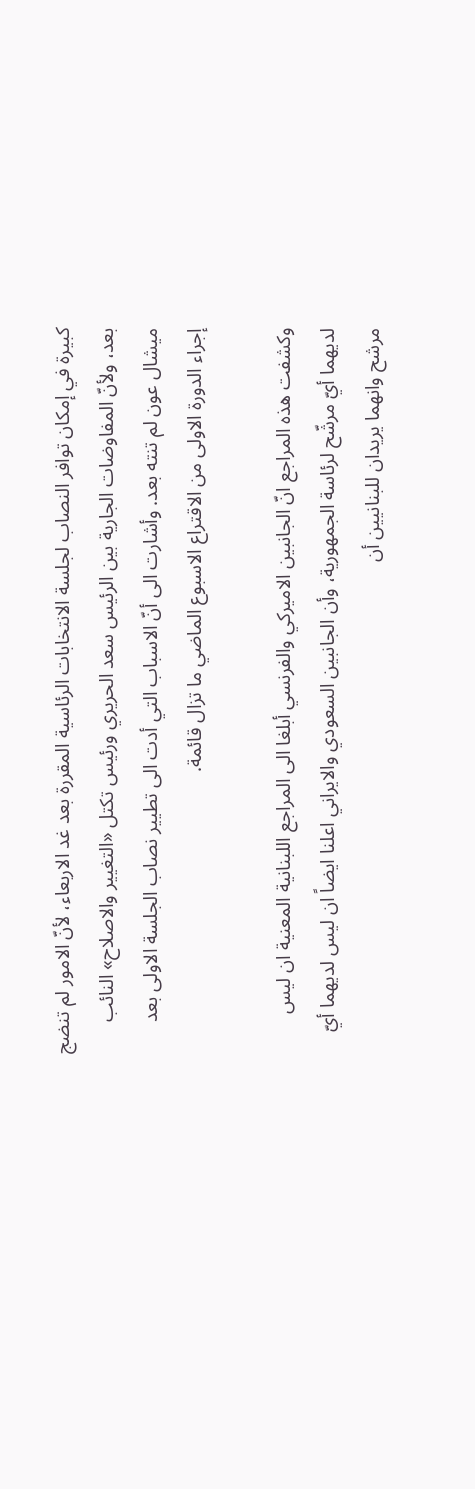كبيرة في إمكان توافر النصاب لجلسة الانتخابات الرئاسية المقررة بعد غد الاربعاء، لأنّ الامور لم تنضج بعد، ولأنّ المفاوضات الجارية بين الرئيس سعد الحريري ورئيس تكتل «التغيير والاصلاح» النائب ميشال عون لم تنته بعد. وأشارت الى أنّ الاسباب التي أدت الى تطيير نصاب الجلسة الاولى بعد إجراء الدورة الاولى من الاقتراع الاسبوع الماضي ما تزال قائمة.

وكشفت هذه المراجع انّ الجانبين الاميركي والفرنسي أبلغا الى المراجع اللبنانية المعنية ان ليس لديهما أيّ مرشّح لرئاسة الجمهورية، وأن الجانبين السعودي والايراني اعلنا ايضاً ان ليس لديهما أيّ مرشح وانهما يريدان للبنانيين أن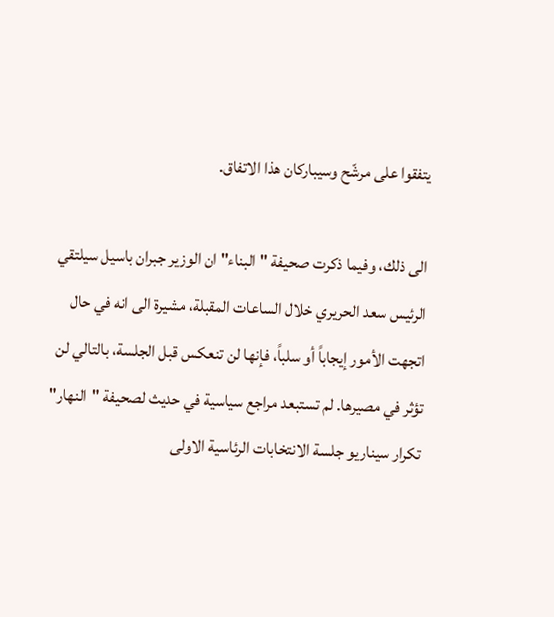يتفقوا على مرشّح وسيباركان هذا الاتفاق.

الى ذلك، وفيما ذكرت صحيفة "البناء" ان الوزير جبران باسيل سيلتقي الرئيس سعد الحريري خلال الساعات المقبلة، مشيرة الى انه في حال اتجهت الأمور إيجاباً أو سلباً، فإنها لن تنعكس قبل الجلسة، بالتالي لن تؤثر في مصيرها. لم تستبعد مراجع سياسية في حديث لصحيفة "النهار" تكرار سيناريو جلسة الانتخابات الرئاسية الاولى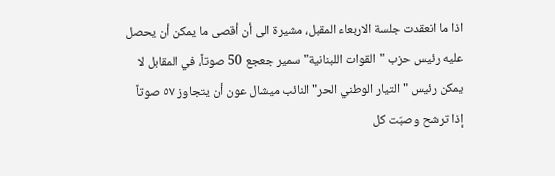اذا ما انعقدت جلسة الاربعاء المقبل، مشيرة الى أن أقصى ما يمكن أن يحصل عليه رئيس حزب "القوات اللبنانية" سمير جعجع 50 صوتاً، في المقابل لا يمكن رئيس "التيار الوطني الحر" النائب ميشال عون أن يتجاوز ٥٧ صوتاً إذا ترشح وصبّت كل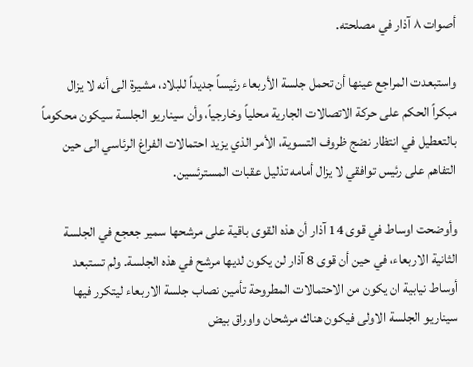أصوات ٨ آذار في مصلحته.

واستبعدت المراجع عينها أن تحمل جلسة الأربعاء رئيساً جديداً للبلاد، مشيرة الى أنه لا يزال مبكراً الحكم على حركة الاتصالات الجارية محلياً وخارجياً، وأن سيناريو الجلسة سيكون محكوماً بالتعطيل في انتظار نضج ظروف التسوية، الأمر الذي يزيد احتمالات الفراغ الرئاسي الى حين التفاهم على رئيس توافقي لا يزال أمامه تذليل عقبات المسترئسين.

وأوضحت اوساط في قوى 14 آذار أن هذه القوى باقية على مرشحها سمير جعجع في الجلسة الثانية الاربعاء، في حين أن قوى 8 آذار لن يكون لديها مرشح في هذه الجلسة. ولم تستبعد أوساط نيابية ان يكون من الاحتمالات المطروحة تأمين نصاب جلسة الاربعاء ليتكرر فيها سيناريو الجلسة الاولى فيكون هناك مرشحان واوراق بيض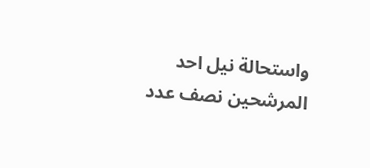واستحالة نيل احد المرشحين نصف عدد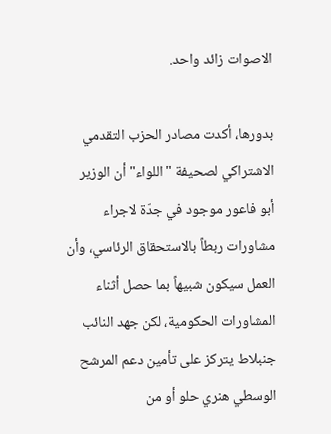الاصوات زائد واحد.

بدورها، أكدت مصادر الحزب التقدمي الاشتراكي لصحيفة "اللواء" أن الوزير أبو فاعور موجود في جدّة لاجراء مشاورات ربطاً بالاستحقاق الرئاسي، وأن العمل سيكون شبيهاً بما حصل أثناء المشاورات الحكومية، لكن جهد النائب جنبلاط يتركز على تأمين دعم المرشح الوسطي هنري حلو أو من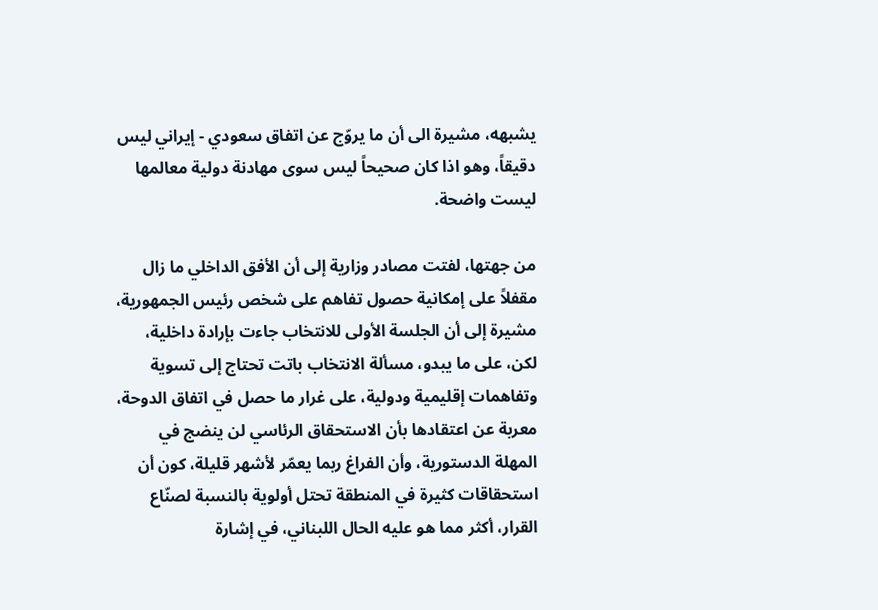يشبهه، مشيرة الى أن ما يروّج عن اتفاق سعودي - إيراني ليس دقيقاً، وهو اذا كان صحيحاً ليس سوى مهادنة دولية معالمها ليست واضحة.

من جهتها، لفتت مصادر وزارية إلى أن الأفق الداخلي ما زال مقفلاً على إمكانية حصول تفاهم على شخص رئيس الجمهورية، مشيرة إلى أن الجلسة الأولى للانتخاب جاءت بإرادة داخلية، لكن، على ما يبدو، مسألة الانتخاب باتت تحتاج إلى تسوية وتفاهمات إقليمية ودولية، على غرار ما حصل في اتفاق الدوحة، معربة عن اعتقادها بأن الاستحقاق الرئاسي لن ينضج في المهلة الدستورية، وأن الفراغ ربما يعمّر لأشهر قليلة، كون أن استحقاقات كثيرة في المنطقة تحتل أولوية بالنسبة لصنّاع القرار، أكثر مما هو عليه الحال اللبناني، في إشارة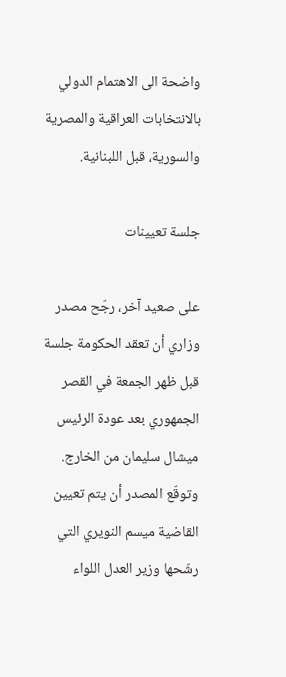واضحة الى الاهتمام الدولي بالانتخابات العراقية والمصرية والسورية، قبل اللبنانية.

جلسة تعيينات

على صعيد آخر، رجّح مصدر وزاري أن تعقد الحكومة جلسة قبل ظهر الجمعة في القصر الجمهوري بعد عودة الرئيس ميشال سليمان من الخارج.
وتوقّع المصدر أن يتم تعيين القاضية ميسم النويري التي رشّحها وزير العدل اللواء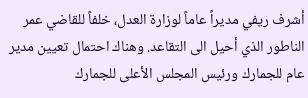أشرف ريفي مديراً عاماً لوزارة العدل، خلفاً للقاضي عمر الناطور الذي أحيل الى التقاعد. وهناك احتمال تعيين مدير عام للجمارك ورئيس المجلس الأعلى للجمارك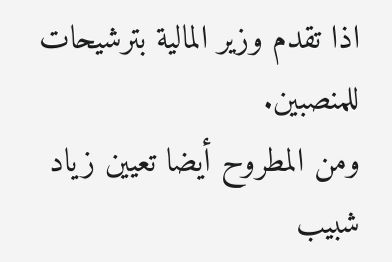اذا تقدم وزير المالية بترشيحات للمنصبين.
ومن المطروح أيضا تعيين زياد شبيب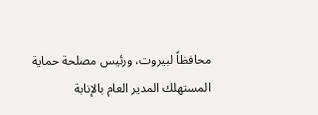محافظاً لبيروت، ورئيس مصلحة حماية المستهلك المدير العام بالإنابة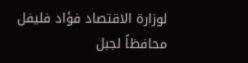لوزارة الاقتصاد فؤاد فليفل محافظاً لجبل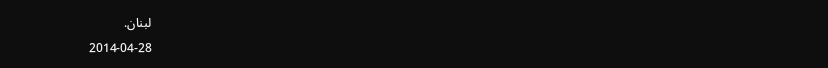لبنان.
2014-04-28